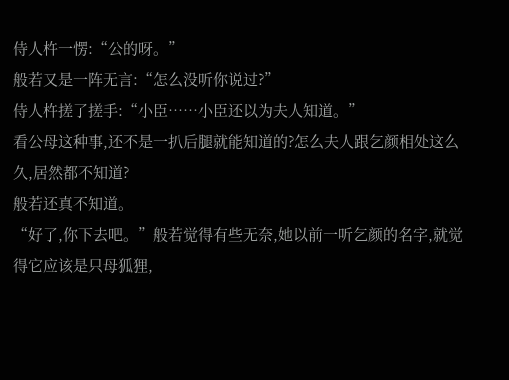侍人杵一愣:“公的呀。”
般若又是一阵无言:“怎么没听你说过?”
侍人杵搓了搓手:“小臣……小臣还以为夫人知道。”
看公母这种事,还不是一扒后腿就能知道的?怎么夫人跟乞颜相处这么久,居然都不知道?
般若还真不知道。
“好了,你下去吧。”般若觉得有些无奈,她以前一听乞颜的名字,就觉得它应该是只母狐狸,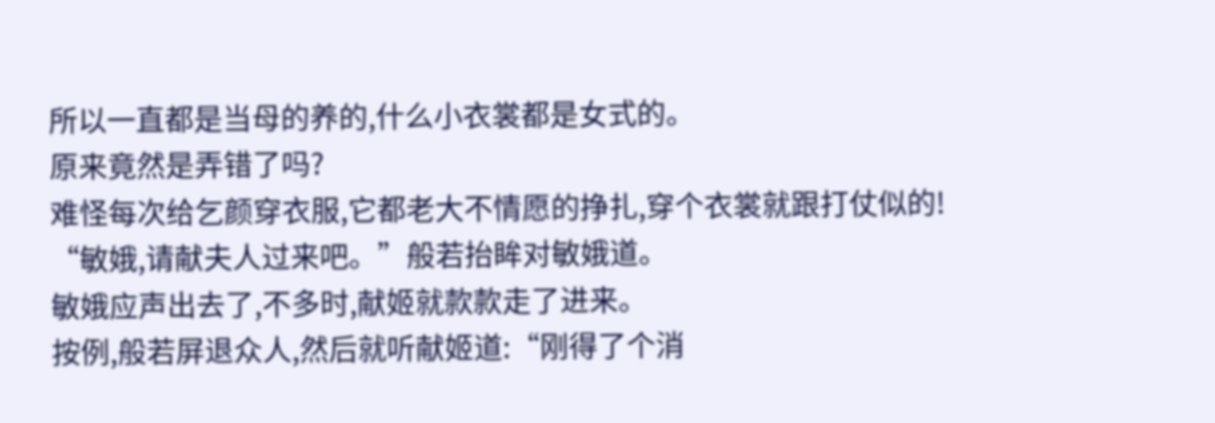所以一直都是当母的养的,什么小衣裳都是女式的。
原来竟然是弄错了吗?
难怪每次给乞颜穿衣服,它都老大不情愿的挣扎,穿个衣裳就跟打仗似的!
“敏娥,请献夫人过来吧。”般若抬眸对敏娥道。
敏娥应声出去了,不多时,献姬就款款走了进来。
按例,般若屏退众人,然后就听献姬道:“刚得了个消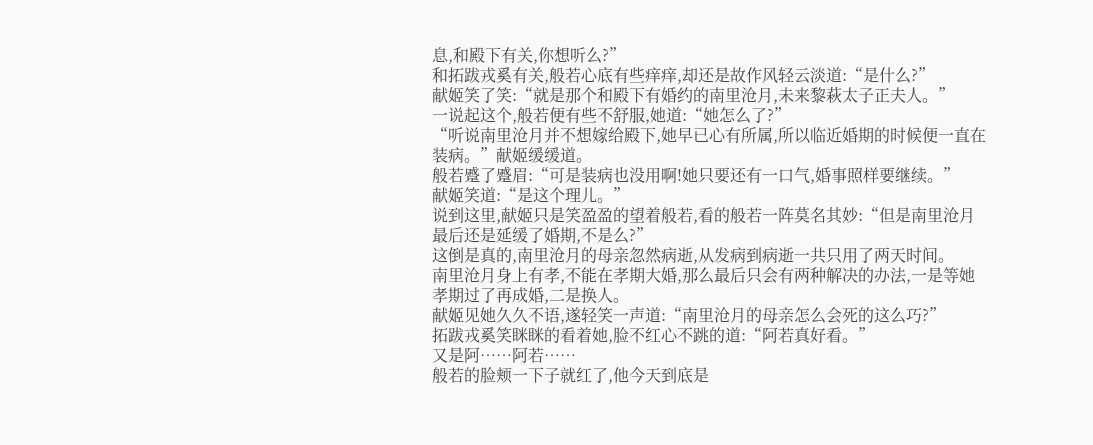息,和殿下有关,你想听么?”
和拓跋戎奚有关,般若心底有些痒痒,却还是故作风轻云淡道:“是什么?”
献姬笑了笑:“就是那个和殿下有婚约的南里沧月,未来黎萩太子正夫人。”
一说起这个,般若便有些不舒服,她道:“她怎么了?”
“听说南里沧月并不想嫁给殿下,她早已心有所属,所以临近婚期的时候便一直在装病。”献姬缓缓道。
般若蹙了蹙眉:“可是装病也没用啊!她只要还有一口气,婚事照样要继续。”
献姬笑道:“是这个理儿。”
说到这里,献姬只是笑盈盈的望着般若,看的般若一阵莫名其妙:“但是南里沧月最后还是延缓了婚期,不是么?”
这倒是真的,南里沧月的母亲忽然病逝,从发病到病逝一共只用了两天时间。
南里沧月身上有孝,不能在孝期大婚,那么最后只会有两种解决的办法,一是等她孝期过了再成婚,二是换人。
献姬见她久久不语,遂轻笑一声道:“南里沧月的母亲怎么会死的这么巧?”
拓跋戎奚笑眯眯的看着她,脸不红心不跳的道:“阿若真好看。”
又是阿……阿若……
般若的脸颊一下子就红了,他今天到底是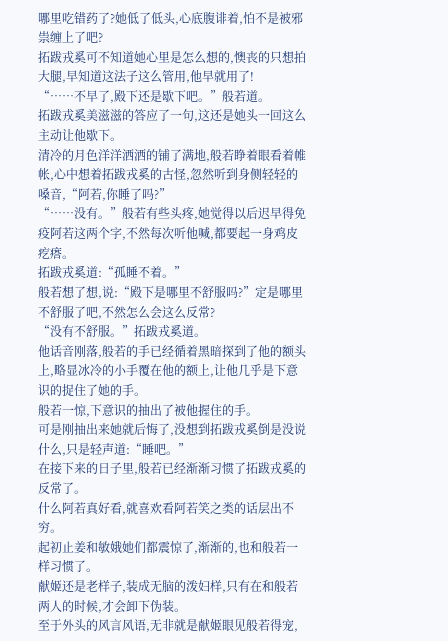哪里吃错药了?她低了低头,心底腹诽着,怕不是被邪祟缠上了吧?
拓跋戎奚可不知道她心里是怎么想的,懊丧的只想拍大腿,早知道这法子这么管用,他早就用了!
“……不早了,殿下还是歇下吧。”般若道。
拓跋戎奚美滋滋的答应了一句,这还是她头一回这么主动让他歇下。
清冷的月色洋洋洒洒的铺了满地,般若睁着眼看着帷帐,心中想着拓跋戎奚的古怪,忽然听到身侧轻轻的嗓音,“阿若,你睡了吗?”
“……没有。”般若有些头疼,她觉得以后迟早得免疫阿若这两个字,不然每次听他喊,都要起一身鸡皮疙瘩。
拓跋戎奚道:“孤睡不着。”
般若想了想,说:“殿下是哪里不舒服吗?”定是哪里不舒服了吧,不然怎么会这么反常?
“没有不舒服。”拓跋戎奚道。
他话音刚落,般若的手已经循着黑暗探到了他的额头上,略显冰冷的小手覆在他的额上,让他几乎是下意识的捉住了她的手。
般若一惊,下意识的抽出了被他握住的手。
可是刚抽出来她就后悔了,没想到拓跋戎奚倒是没说什么,只是轻声道:“睡吧。”
在接下来的日子里,般若已经渐渐习惯了拓跋戎奚的反常了。
什么阿若真好看,就喜欢看阿若笑之类的话层出不穷。
起初止姜和敏娥她们都震惊了,渐渐的,也和般若一样习惯了。
献姬还是老样子,装成无脑的泼妇样,只有在和般若两人的时候,才会卸下伪装。
至于外头的风言风语,无非就是献姬眼见般若得宠,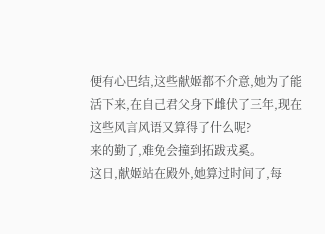便有心巴结,这些献姬都不介意,她为了能活下来,在自己君父身下雌伏了三年,现在这些风言风语又算得了什么呢?
来的勤了,难免会撞到拓跋戎奚。
这日,献姬站在殿外,她算过时间了,每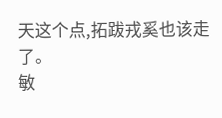天这个点,拓跋戎奚也该走了。
敏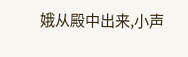娥从殿中出来,小声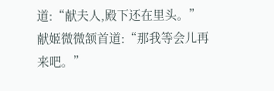道:“献夫人,殿下还在里头。”
献姬微微颔首道:“那我等会儿再来吧。”